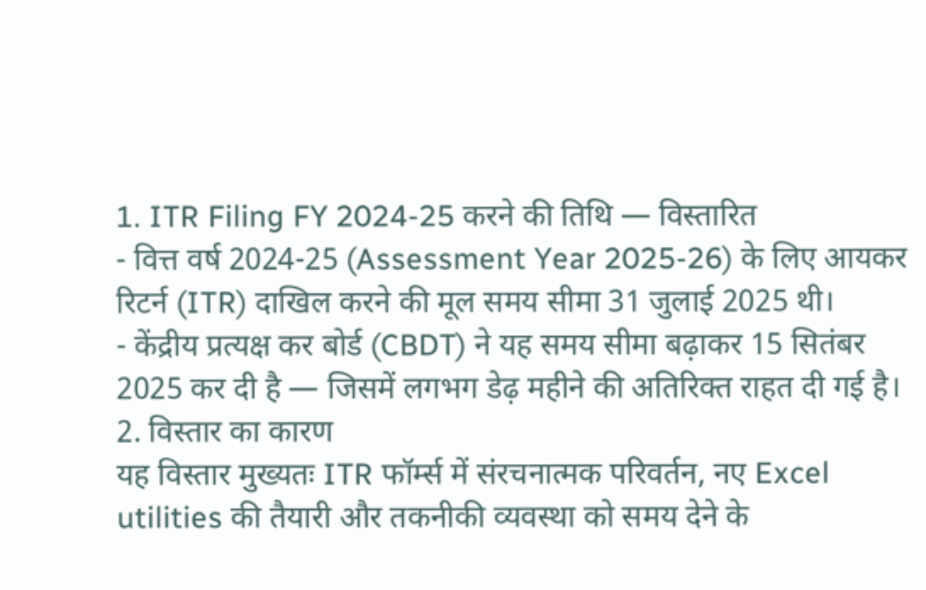1. ITR Filing FY 2024-25 करने की तिथि — विस्तारित
- वित्त वर्ष 2024-25 (Assessment Year 2025-26) के लिए आयकर रिटर्न (ITR) दाखिल करने की मूल समय सीमा 31 जुलाई 2025 थी।
- केंद्रीय प्रत्यक्ष कर बोर्ड (CBDT) ने यह समय सीमा बढ़ाकर 15 सितंबर 2025 कर दी है — जिसमें लगभग डेढ़ महीने की अतिरिक्त राहत दी गई है।
2. विस्तार का कारण
यह विस्तार मुख्यतः ITR फॉर्म्स में संरचनात्मक परिवर्तन, नए Excel utilities की तैयारी और तकनीकी व्यवस्था को समय देने के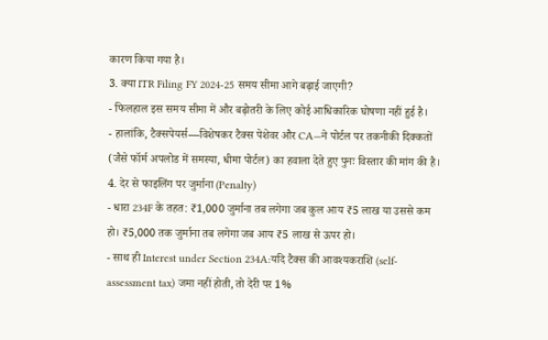कारण किया गया है।
3. क्या ITR Filing FY 2024-25 समय सीमा आगे बढ़ाई जाएगी?
- फिलहाल इस समय सीमा में और बढ़ोतरी के लिए कोई आधिकारिक घोषणा नहीं हुई है।
- हालांकि, टैक्सपेयर्स—विशेषकर टैक्स पेशेवर और CA—ने पोर्टल पर तकनीकी दिक्कतों (जैसे फॉर्म अपलोड में समस्या, धीमा पोर्टल) का हवाला देते हुए पुनः विस्तार की मांग की है।
4. देर से फाइलिंग पर जुर्माना (Penalty)
- धारा 234F के तहत: ₹1,000 जुर्माना तब लगेगा जब कुल आय ₹5 लाख या उससे कम हो। ₹5,000 तक जुर्माना तब लगेगा जब आय ₹5 लाख से ऊपर हो।
- साथ ही Interest under Section 234A:यदि टैक्स की आवश्यकराशि (self-assessment tax) जमा नहीं होती, तो देरी पर 1%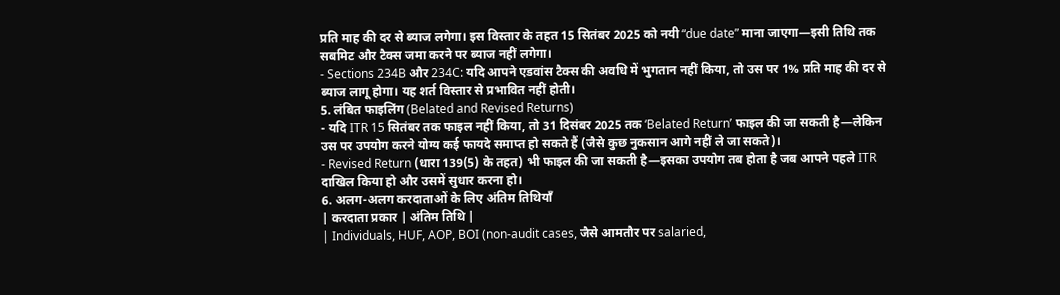प्रति माह की दर से ब्याज लगेगा। इस विस्तार के तहत 15 सितंबर 2025 को नयी “due date” माना जाएगा—इसी तिथि तक सबमिट और टैक्स जमा करने पर ब्याज नहीं लगेगा।
- Sections 234B और 234C: यदि आपने एडवांस टैक्स की अवधि में भुगतान नहीं किया, तो उस पर 1% प्रति माह की दर से ब्याज लागू होगा। यह शर्त विस्तार से प्रभावित नहीं होती।
5. लंबित फाइलिंग (Belated and Revised Returns)
- यदि ITR 15 सितंबर तक फाइल नहीं किया, तो 31 दिसंबर 2025 तक ‘Belated Return’ फाइल की जा सकती है—लेकिन उस पर उपयोग करने योग्य कई फायदे समाप्त हो सकते हैं (जैसे कुछ नुकसान आगे नहीं ले जा सकते)।
- Revised Return (धारा 139(5) के तहत) भी फाइल की जा सकती है—इसका उपयोग तब होता है जब आपने पहले ITR दाखिल किया हो और उसमें सुधार करना हो।
6. अलग-अलग करदाताओं के लिए अंतिम तिथियाँ
| करदाता प्रकार | अंतिम तिथि |
| Individuals, HUF, AOP, BOI (non-audit cases, जैसे आमतौर पर salaried,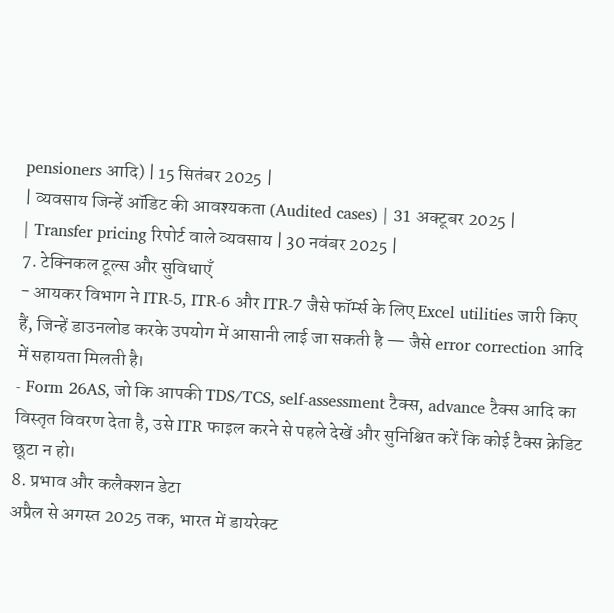pensioners आदि) | 15 सितंबर 2025 |
| व्यवसाय जिन्हें ऑडिट की आवश्यकता (Audited cases) | 31 अक्टूबर 2025 |
| Transfer pricing रिपोर्ट वाले व्यवसाय | 30 नवंबर 2025 |
7. टेक्निकल टूल्स और सुविधाएँ
- आयकर विभाग ने ITR-5, ITR-6 और ITR-7 जैसे फॉर्म्स के लिए Excel utilities जारी किए हैं, जिन्हें डाउनलोड करके उपयोग में आसानी लाई जा सकती है — जैसे error correction आदि में सहायता मिलती है।
- Form 26AS, जो कि आपकी TDS/TCS, self-assessment टैक्स, advance टैक्स आदि का विस्तृत विवरण देता है, उसे ITR फाइल करने से पहले देखें और सुनिश्चित करें कि कोई टैक्स क्रेडिट छूटा न हो।
8. प्रभाव और कलैक्शन डेटा
अप्रैल से अगस्त 2025 तक, भारत में डायरेक्ट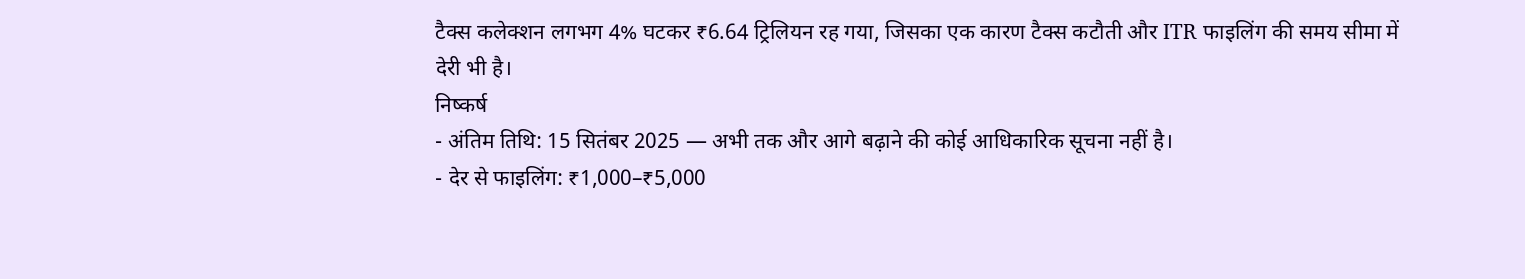टैक्स कलेक्शन लगभग 4% घटकर ₹6.64 ट्रिलियन रह गया, जिसका एक कारण टैक्स कटौती और ITR फाइलिंग की समय सीमा में देरी भी है।
निष्कर्ष
- अंतिम तिथि: 15 सितंबर 2025 — अभी तक और आगे बढ़ाने की कोई आधिकारिक सूचना नहीं है।
- देर से फाइलिंग: ₹1,000–₹5,000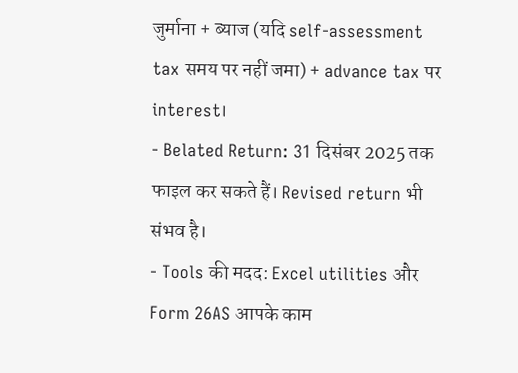जुर्माना + ब्याज (यदि self-assessment tax समय पर नहीं जमा) + advance tax पर interest।
- Belated Return: 31 दिसंबर 2025 तक फाइल कर सकते हैं। Revised return भी संभव है।
- Tools की मदद: Excel utilities और Form 26AS आपके काम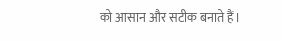को आसान और सटीक बनाते हैं।